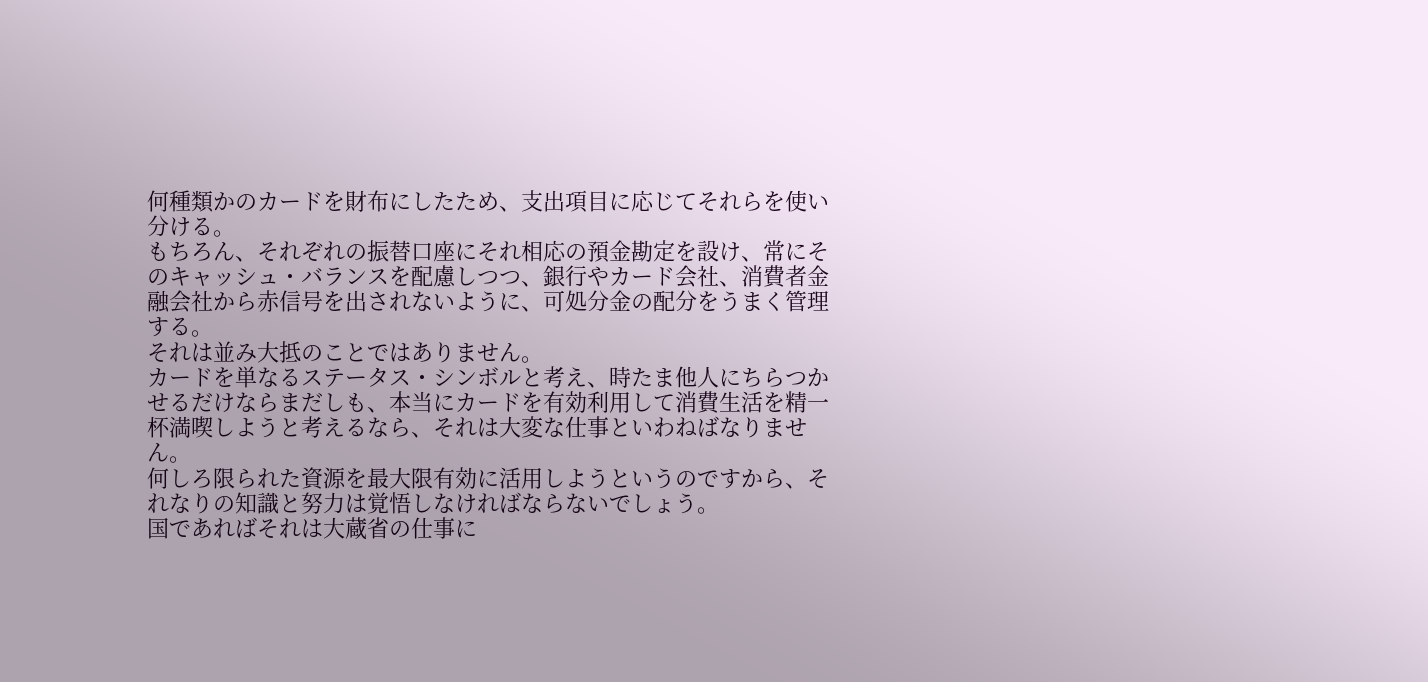何種類かのカードを財布にしたため、支出項目に応じてそれらを使い分ける。
もちろん、それぞれの振替口座にそれ相応の預金勘定を設け、常にそのキャッシュ・バランスを配慮しつつ、銀行やカード会社、消費者金融会社から赤信号を出されないように、可処分金の配分をうまく管理する。
それは並み大抵のことではありません。
カードを単なるステータス・シンボルと考え、時たま他人にちらつかせるだけならまだしも、本当にカードを有効利用して消費生活を精一杯満喫しようと考えるなら、それは大変な仕事といわねばなりません。
何しろ限られた資源を最大限有効に活用しようというのですから、それなりの知識と努力は覚悟しなければならないでしょう。
国であればそれは大蔵省の仕事に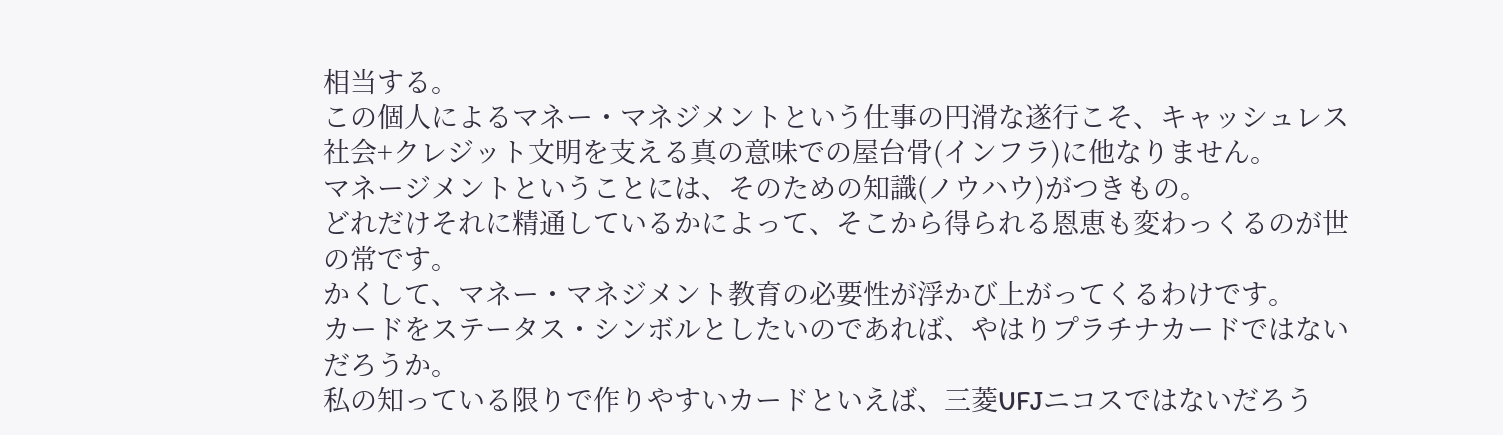相当する。
この個人によるマネー・マネジメントという仕事の円滑な遂行こそ、キャッシュレス社会+クレジット文明を支える真の意味での屋台骨(インフラ)に他なりません。
マネージメントということには、そのための知識(ノウハウ)がつきもの。
どれだけそれに精通しているかによって、そこから得られる恩恵も変わっくるのが世の常です。
かくして、マネー・マネジメント教育の必要性が浮かび上がってくるわけです。
カードをステータス・シンボルとしたいのであれば、やはりプラチナカードではないだろうか。
私の知っている限りで作りやすいカードといえば、三菱UFJニコスではないだろう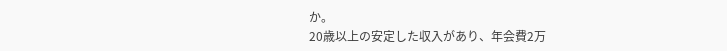か。
20歳以上の安定した収入があり、年会費2万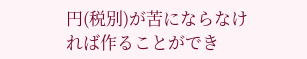円(税別)が苦にならなければ作ることができ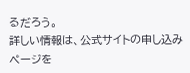るだろう。
詳しい情報は、公式サイトの申し込みページを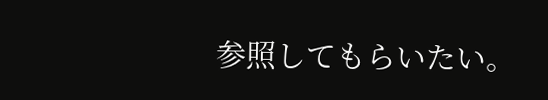参照してもらいたい。